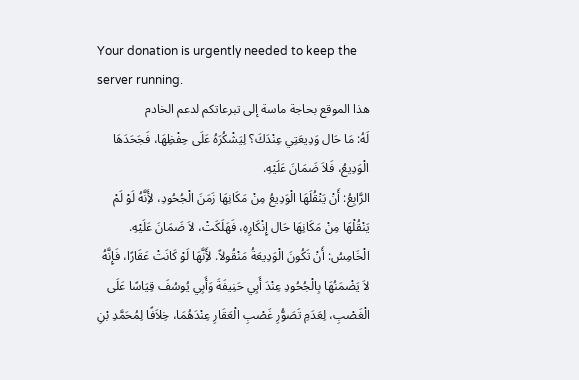Your donation is urgently needed to keep the server running.
هذا الموقع بحاجة ماسة إلى تبرعاتكم لدعم الخادم
لَهُ: مَا حَال وَدِيعَتِي عِنْدَكَ؟ لِيَشْكُرَهُ عَلَى حِفْظِهَا، فَجَحَدَهَا الْوَدِيعُ، فَلاَ ضَمَانَ عَلَيْهِ.
الرَّابِعُ: أَنْ يَنْقُلَهَا الْوَدِيعُ مِنْ مَكَانِهَا زَمَنَ الْجُحُودِ، لأَِنَّهُ لَوْ لَمْ يَنْقُلْهَا مِنْ مَكَانِهَا حَال إِنْكَارِهِ، فَهَلَكَتْ، لاَ ضَمَانَ عَلَيْهِ.
الْخَامِسُ: أَنْ تَكُونَ الْوَدِيعَةُ مَنْقُولاً. لأَِنَّهَا لَوْ كَانَتْ عَقَارًا، فَإِنَّهُ لاَ يَضْمَنُهَا بِالْجُحُودِ عِنْدَ أَبِي حَنِيفَةَ وَأَبِي يُوسُفَ قِيَاسًا عَلَى الْغَصْبِ، لِعَدَمِ تَصَوُّرِ غَصْبِ الْعَقَارِ عِنْدَهُمَا، خِلاَفًا لِمُحَمَّدِ بْنِ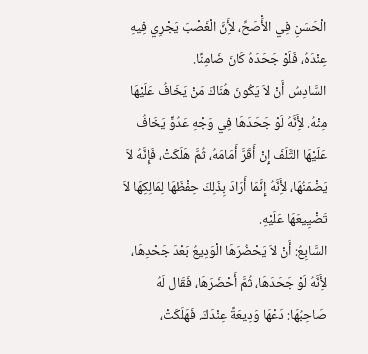الْحَسَنِ فِي الأَْصَحِّ، لأَِنَّ الْغَصْبَ يَجْرِي فِيهِ عِنْدَهُ، فَلَوْ جَحَدَهُ كَانَ ضَامِنًا.
السَّادِسُ أَنْ لاَ يَكُونَ هُنَاكَ مَنْ يَخَافُ عَلَيْهَا مِنْهُ. لأَِنَّهُ لَوْ جَحَدَهَا فِي وَجْهِ عَدُوٍّ يَخَافُ عَلَيْهَا التَّلَفَ إِنْ أَقَرَّ أَمَامَهُ، ثُمَّ هَلَكَتْ، فَإِنَّهُ لاَ يَضْمَنُهَا، لأَِنَّهُ إِنَّمَا أَرَادَ بِذَلِكَ حِفْظَهَا لِمَالِكِهَا لاَ تَضْيِيعَهَا عَلَيْهِ.
السَّابِعُ: أَنْ لاَ يَحْضُرَهَا الْوَدِيعُ بَعْدَ جَحْدِهَا، لأَِنَّهُ لَوْ جَحَدَهَا، ثُمَّ أَحْضَرَهَا، فَقَال لَهُ صَاحِبُهَا: دَعْهَا وَدِيعَةً عِنْدَكَ. فَهَلَكَتْ،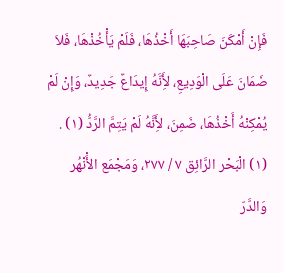فَإِنْ أَمْكَنَ صَاحِبَهَا أَخْذُهَا، فَلَمْ يَأْخُذْهَا، فَلاَ ضَمَانَ عَلَى الْوَدِيعِ، لأَِنَّهُ إِيدَاعٌ جَدِيدٌ، وَإِنْ لَمْ يُمْكِنْهُ أَخْذُهَا، ضَمِنَ، لأَِنَّهُ لَمْ يَتِمَّ الرَّدُّ (١) .
(١) الْبَحْر الرَّائِق ٧ / ٢٧٧، وَمَجْمَع الأَْنْهُر وَالدَّرّ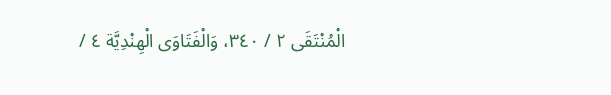الْمُنْتَقَى ٢ / ٣٤٠، وَالْفَتَاوَى الْهِنْدِيَّة ٤ /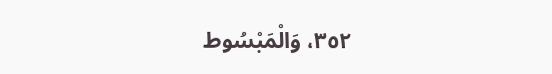٣٥٢، وَالْمَبْسُوط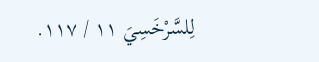لِلسَّرْخَسِيَ ١١ / ١١٧.